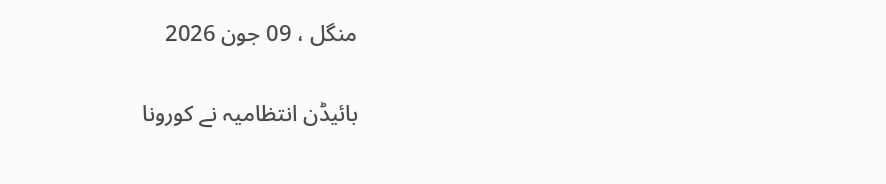منگل ، 09 جون 2026

بائیڈن انتظامیہ نے کورونا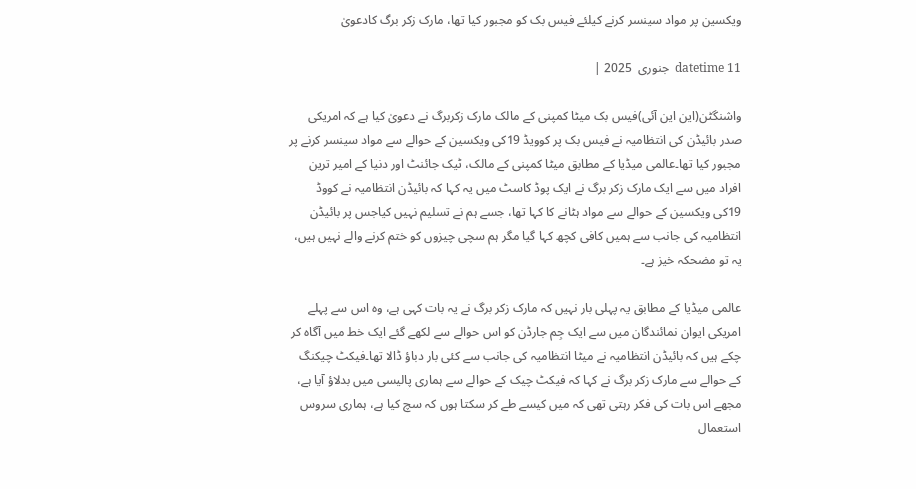ویکسین پر مواد سینسر کرنے کیلئے فیس بک کو مجبور کیا تھا، مارک زکر برگ کادعویٰ

datetime 11  جنوری  2025 |

واشنگٹن(این این آئی)فیس بک میٹا کمپنی کے مالک مارک زکربرگ نے دعویٰ کیا ہے کہ امریکی صدر بائیڈن کی انتظامیہ نے فیس بک پر کوویڈ 19کی ویکسین کے حوالے سے مواد سینسر کرنے پر مجبور کیا تھا۔عالمی میڈیا کے مطابق میٹا کمپنی کے مالک، ٹیک جائنٹ اور دنیا کے امیر ترین افراد میں سے ایک مارک زکر برگ نے ایک پوڈ کاسٹ میں یہ کہا کہ بائیڈن انتظامیہ نے کووڈ 19کی ویکسین کے حوالے سے مواد ہٹانے کا کہا تھا، جسے ہم نے تسلیم نہیں کیاجس پر بائیڈن انتظامیہ کی جانب سے ہمیں کافی کچھ کہا گیا مگر ہم سچی چیزوں کو ختم کرنے والے نہیں ہیں، یہ تو مضحکہ خیز ہے۔

عالمی میڈیا کے مطابق یہ پہلی بار نہیں کہ مارک زکر برگ نے یہ بات کہی ہے، وہ اس سے پہلے امریکی ایوان نمائندگان میں سے ایک جِم جارڈن کو اس حوالے سے لکھے گئے ایک خط میں آگاہ کر چکے ہیں کہ بائیڈن انتظامیہ نے میٹا انتظامیہ کی جانب سے کئی بار دباؤ ڈالا تھا۔فیکٹ چیکنگ کے حوالے سے مارک زکر برگ نے کہا کہ فیکٹ چیک کے حوالے سے ہماری پالیسی میں بدلاؤ آیا ہے، مجھے اس بات کی فکر رہتی تھی کہ میں کیسے طے کر سکتا ہوں کہ سچ کیا ہے، ہماری سروس استعمال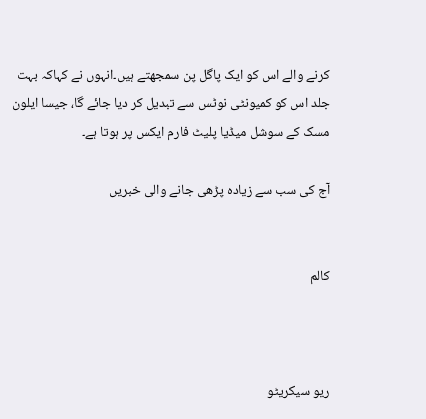کرنے والے اس کو ایک پاگل پن سمجھتے ہیں۔انہوں نے کہاکہ بہت جلد اس کو کمیونٹی نوٹس سے تبدیل کر دیا جائے گا، جیسا ایلون مسک کے سوشل میڈیا پلیٹ فارم ایکس پر ہوتا ہے۔

آج کی سب سے زیادہ پڑھی جانے والی خبریں


کالم



ریو سیکریٹو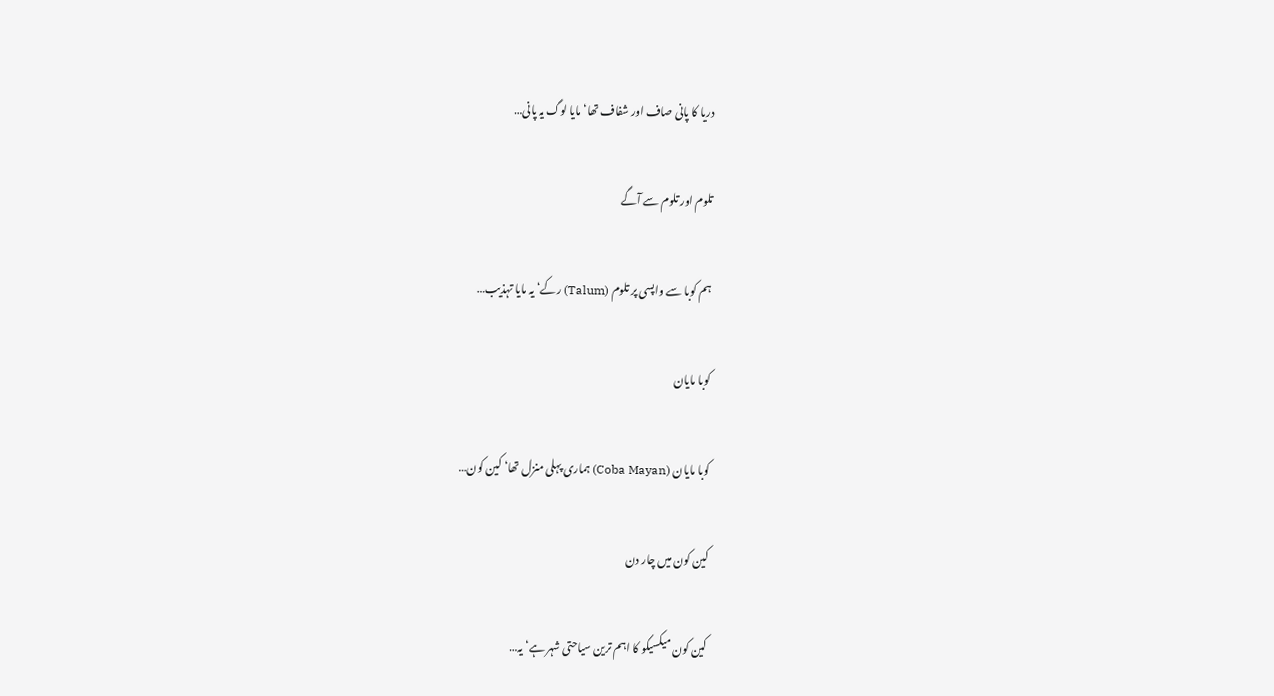دریا کا پانی صاف اور شفاف تھا‘ مایا لوگ یہ پانی…

تلوم اور تلوم سے آگے

ہم کوبا سے واپسی پر تلوم (Talum) رکے‘ یہ مایا تہذیب…

کوبا مایان

کوبا مایان (Coba Mayan) ہماری پہلی منزل تھا‘ کین کون…

کین کون میں چار دن

کین کون میکسیکو کا اہم ترین سیاحتی شہر ہے‘ یہ…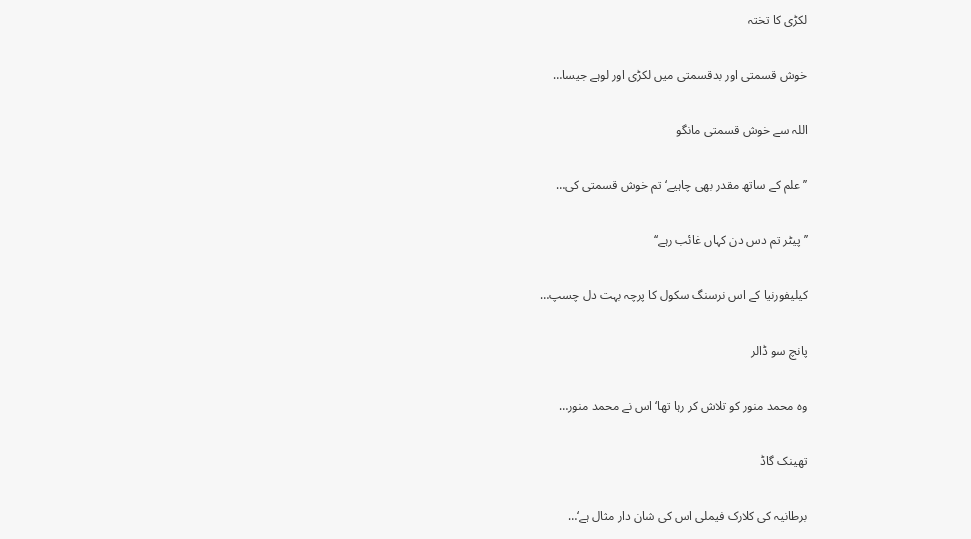لکڑی کا تختہ

خوش قسمتی اور بدقسمتی میں لکڑی اور لوہے جیسا…

اللہ سے خوش قسمتی مانگو

’’علم کے ساتھ مقدر بھی چاہیے‘ تم خوش قسمتی کی…

’’پیٹر تم دس دن کہاں غائب رہے‘‘

کیلیفورنیا کے اس نرسنگ سکول کا پرچہ بہت دل چسپ…

پانچ سو ڈالر

وہ محمد منور کو تلاش کر رہا تھا‘ اس نے محمد منور…

تھینک گاڈ

برطانیہ کی کلارک فیملی اس کی شان دار مثال ہے‘…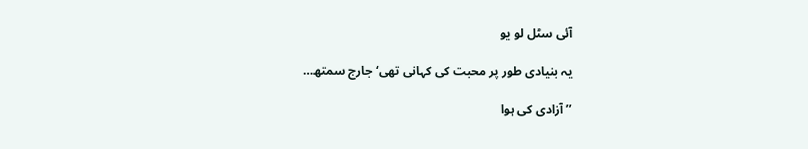آئی سٹل لو یو

یہ بنیادی طور پر محبت کی کہانی تھی‘ جارج سمتھ…

’’آزادی کی ہوا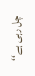چل رہی ہے‘‘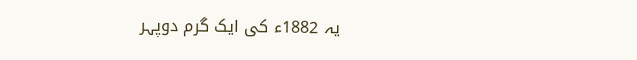یہ 1882ء کی ایک گرم دوپہر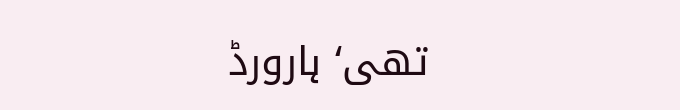تھی‘ ہارورڈ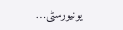یونیورسٹی…